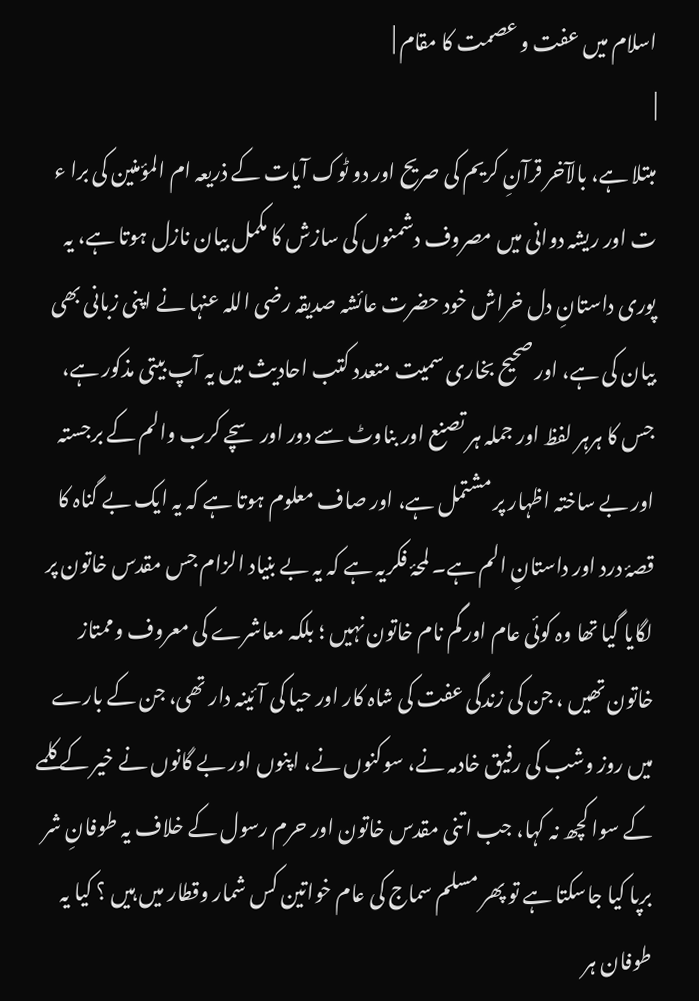اسلام میں عفت و عصمت کا مقام |
|
مبتلا ہے، بالآخر قرآنِ کریم کی صریح اور دو ٹوک آیات کے ذریعہ ام المؤمنین کی برا ء ت اور ریشہ دوانی میں مصروف دشمنوں کی سازش کا مکمل بیان نازل ہوتا ہے، یہ پوری داستانِ دل خراش خود حضرت عائشہ صدیقہ رضی اللہ عنہا نے اپنی زبانی بھی بیان کی ہے، اور صحیح بخاری سمیت متعدد کتب احادیث میں یہ آپ بیتی مذکور ہے، جس کا ہرہر لفظ اور جملہ ہر تصنع اور بناوٹ سے دور اور سچے کرب والم کے برجستہ اور بے ساختہ اظہار پر مشتمل ہے، اور صاف معلوم ہوتا ہے کہ یہ ایک بے گناہ کا قصۂ درد اور داستانِ الم ہے۔ لمحۂ فکریہ ہے کہ یہ بے بنیاد الزام جس مقدس خاتون پر لگایا گیا تھا وہ کوئی عام اور گم نام خاتون نہیں ؛ بلکہ معاشرے کی معروف وممتاز خاتون تھیں ، جن کی زندگی عفت کی شاہ کار اور حیا کی آئینہ دار تھی، جن کے بارے میں روز وشب کی رفیق خادمہ نے، سوکنوں نے، اپنوں اور بے گانوں نے خیر کے کلمے کے سوا کچھ نہ کہا، جب اتنی مقدس خاتون اور حرم رسول کے خلاف یہ طوفانِ شر برپا کیا جاسکتا ہے تو پھر مسلم سماج کی عام خواتین کس شمار وقطار میں ہیں ؟ کیا یہ طوفان ہر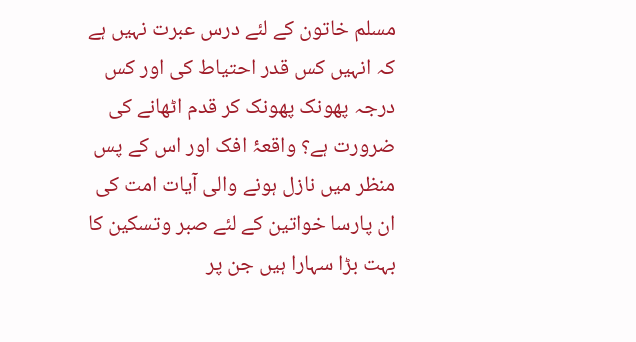مسلم خاتون کے لئے درس عبرت نہیں ہے کہ انہیں کس قدر احتیاط کی اور کس درجہ پھونک پھونک کر قدم اٹھانے کی ضرورت ہے؟ واقعۂ افک اور اس کے پس منظر میں نازل ہونے والی آیات امت کی ان پارسا خواتین کے لئے صبر وتسکین کا بہت بڑا سہارا ہیں جن پر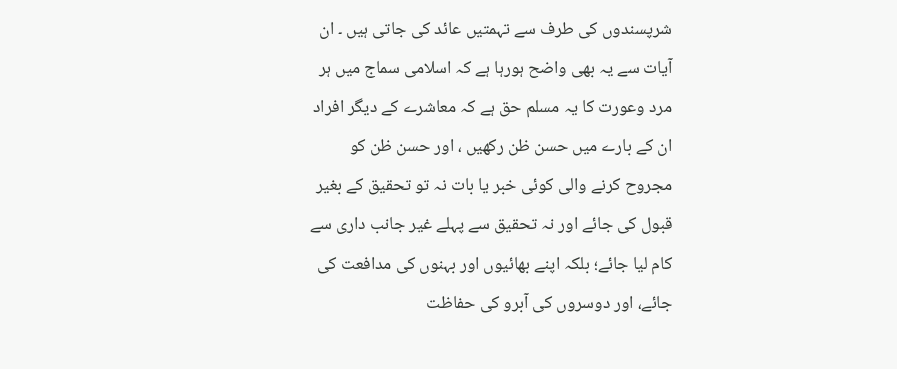شرپسندوں کی طرف سے تہمتیں عائد کی جاتی ہیں ۔ ان آیات سے یہ بھی واضح ہورہا ہے کہ اسلامی سماج میں ہر مرد وعورت کا یہ مسلم حق ہے کہ معاشرے کے دیگر افراد ان کے بارے میں حسن ظن رکھیں ، اور حسن ظن کو مجروح کرنے والی کوئی خبر یا بات نہ تو تحقیق کے بغیر قبول کی جائے اور نہ تحقیق سے پہلے غیر جانب داری سے کام لیا جائے؛ بلکہ اپنے بھائیوں اور بہنوں کی مدافعت کی جائے، اور دوسروں کی آبرو کی حفاظت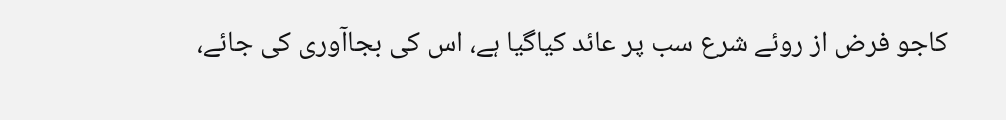کاجو فرض از روئے شرع سب پر عائد کیاگیا ہے، اس کی بجاآوری کی جائے،